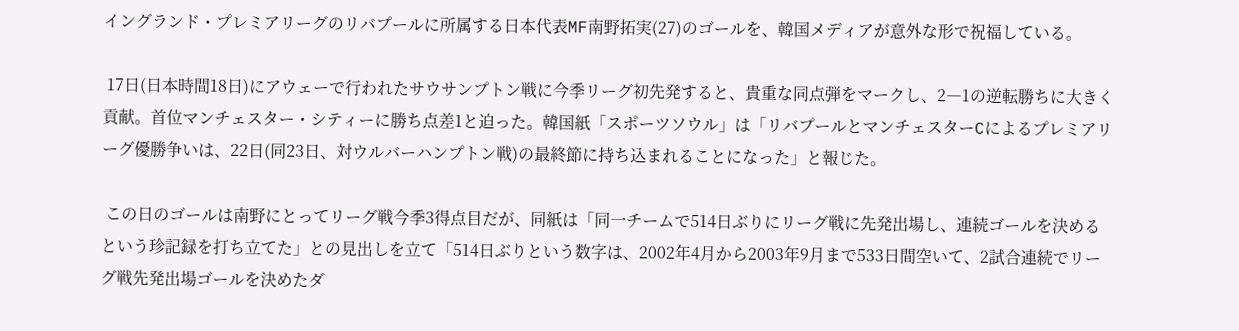イングランド・プレミアリーグのリバプールに所属する日本代表MF南野拓実(27)のゴールを、韓国メディアが意外な形で祝福している。

 17日(日本時間18日)にアウェーで行われたサウサンプトン戦に今季リーグ初先発すると、貴重な同点弾をマークし、2―1の逆転勝ちに大きく貢献。首位マンチェスター・シティーに勝ち点差1と迫った。韓国紙「スポーツソウル」は「リバプールとマンチェスターCによるプレミアリーグ優勝争いは、22日(同23日、対ウルバーハンプトン戦)の最終節に持ち込まれることになった」と報じた。

 この日のゴールは南野にとってリーグ戦今季3得点目だが、同紙は「同一チームで514日ぶりにリーグ戦に先発出場し、連続ゴールを決めるという珍記録を打ち立てた」との見出しを立て「514日ぶりという数字は、2002年4月から2003年9月まで533日間空いて、2試合連続でリーグ戦先発出場ゴールを決めたダ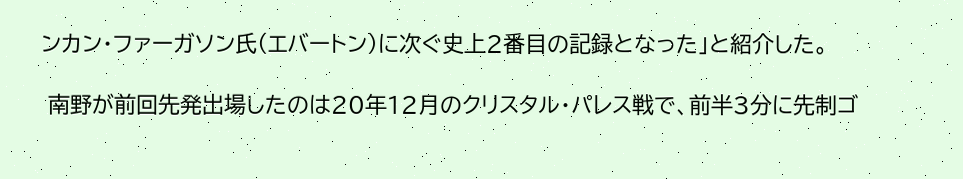ンカン・ファーガソン氏(エバートン)に次ぐ史上2番目の記録となった」と紹介した。

 南野が前回先発出場したのは20年12月のクリスタル・パレス戦で、前半3分に先制ゴ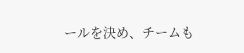ールを決め、チームも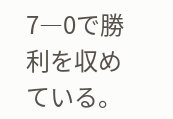7―0で勝利を収めている。